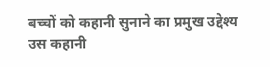बच्चों को कहानी सुनाने का प्रमुख उद्देश्य उस कहानी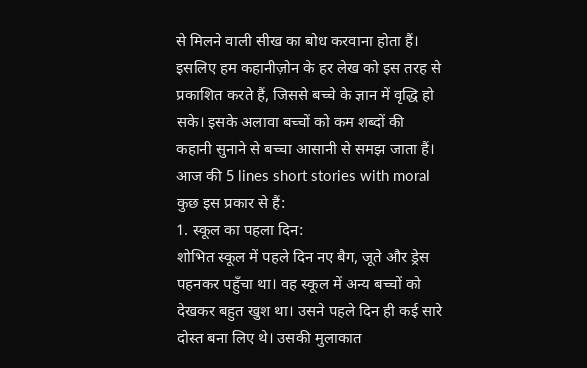से मिलने वाली सीख का बोध करवाना होता हैं। इसलिए हम कहानीज़ोन के हर लेख को इस तरह से प्रकाशित करते हैं, जिससे बच्चे के ज्ञान में वृद्धि हो सके। इसके अलावा बच्चों को कम शब्दों की कहानी सुनाने से बच्चा आसानी से समझ जाता हैं। आज की 5 lines short stories with moral कुछ इस प्रकार से हैं:
1. स्कूल का पहला दिन:
शोभित स्कूल में पहले दिन नए बैग, जूते और ड्रेस पहनकर पहुँचा था। वह स्कूल में अन्य बच्चों को देखकर बहुत खुश था। उसने पहले दिन ही कई सारे दोस्त बना लिए थे। उसकी मुलाकात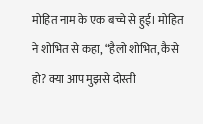मोहित नाम के एक बच्चे से हुई। मोहित ने शोभित से कहा, “हैलो शोभित, कैसे हो? क्या आप मुझसे दोस्ती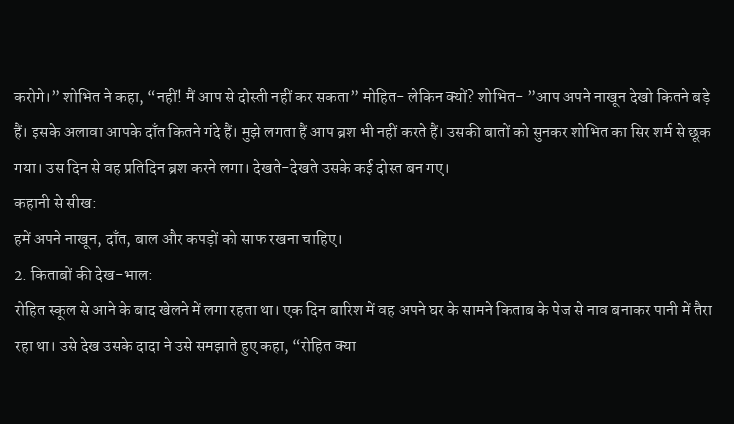करोगे।” शोभित ने कहा, “नहीं! मैं आप से दोस्ती नहीं कर सकता” मोहित- लेकिन क्यों? शोभित- ”आप अपने नाखून देखो कितने बड़े हैं। इसके अलावा आपके दाँत कितने गंदे हैं। मुझे लगता हैं आप ब्रश भी नहीं करते हैं। उसकी बातों को सुनकर शोभित का सिर शर्म से छूक गया। उस दिन से वह प्रतिदिन ब्रश करने लगा। देखते-देखते उसके कई दोस्त बन गए।
कहानी से सीख:
हमें अपने नाखून, दाँत, बाल और कपड़ों को साफ रखना चाहिए।
2. किताबों की देख-भाल:
रोहित स्कूल से आने के बाद खेलने में लगा रहता था। एक दिन बारिश में वह अपने घर के सामने किताब के पेज से नाव बनाकर पानी में तैरा रहा था। उसे देख उसके दादा ने उसे समझाते हुए कहा, “रोहित क्या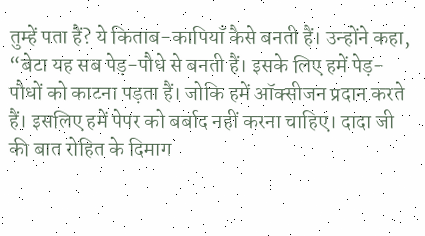तुम्हें पता हैं? ये किताब-कापियाँ कैसे बनती हैं। उन्होंने कहा, “बेटा यह सब पेड़-पौधे से बनती हैं। इसके लिए हमें पेड़-पौधों को काटना पड़ता हैं। जोकि हमें ऑक्सीजन प्रदान करते हैं। इसलिए हमें पेपर को बर्बाद नहीं करना चाहिए। दादा जी की बात रोहित के दिमाग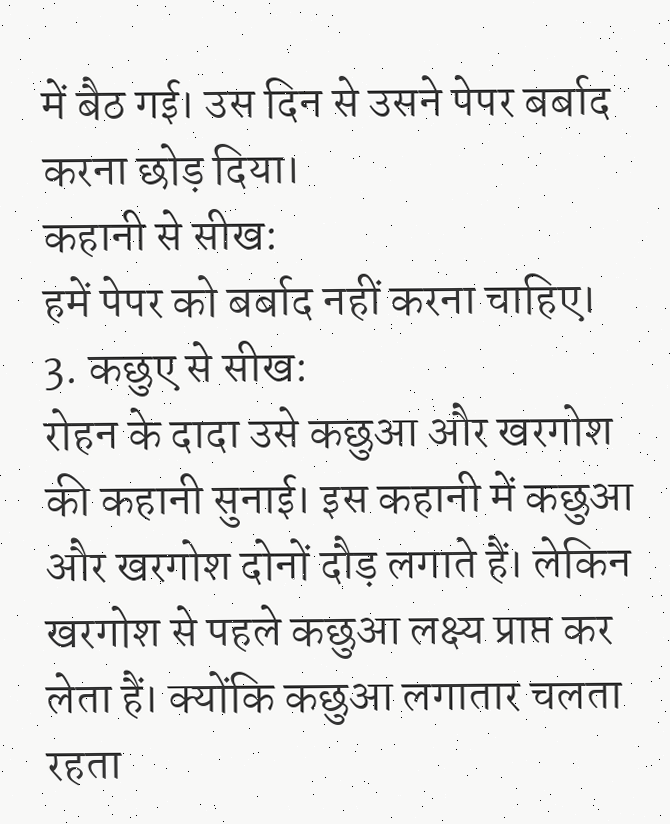में बैठ गई। उस दिन से उसने पेपर बर्बाद करना छोड़ दिया।
कहानी से सीख:
हमें पेपर को बर्बाद नहीं करना चाहिए।
3. कछुए से सीख:
रोहन के दादा उसे कछुआ और खरगोश की कहानी सुनाई। इस कहानी में कछुआ और खरगोश दोनों दौड़ लगाते हैं। लेकिन खरगोश से पहले कछुआ लक्ष्य प्राप्त कर लेता हैं। क्योंकि कछुआ लगातार चलता रहता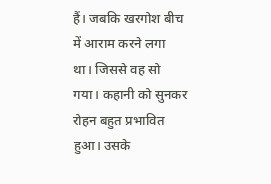हैं। जबकि खरगोश बीच में आराम करने लगा था। जिससे वह सो गया। कहानी को सुनकर रोहन बहुत प्रभावित हुआ। उसके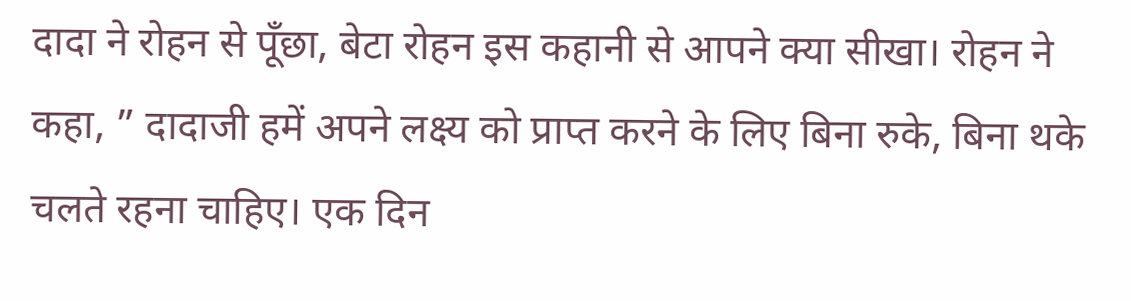दादा ने रोहन से पूँछा, बेटा रोहन इस कहानी से आपने क्या सीखा। रोहन ने कहा, ” दादाजी हमें अपने लक्ष्य को प्राप्त करने के लिए बिना रुके, बिना थके चलते रहना चाहिए। एक दिन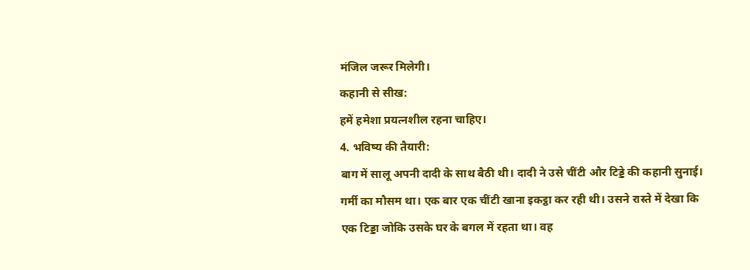मंजिल जरूर मिलेगी।
कहानी से सीख:
हमें हमेशा प्रयत्नशील रहना चाहिए।
4. भविष्य की तैयारी:
बाग में सालू अपनी दादी के साथ बैठी थी। दादी ने उसे चींटी और टिड्डे की कहानी सुनाई। गर्मी का मौसम था। एक बार एक चींटी खाना इकट्ठा कर रही थी। उसने रास्ते में देखा कि एक टिड्डा जोकि उसके घर के बगल में रहता था। वह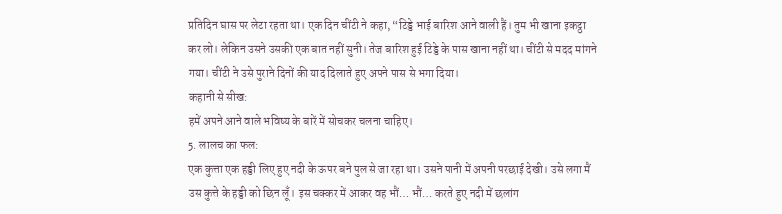प्रतिदिन घास पर लेटा रहता था। एक दिन चींटी ने कहा, “टिड्डे भाई बारिश आने वाली हैं। तुम भी खाना इकट्ठा कर लो। लेकिन उसने उसकी एक बात नहीं सुनी। तेज बारिश हुई टिड्डे के पास खाना नहीं था। चींटी से मदद मांगने गया। चींटी ने उसे पुराने दिनों की याद दिलाते हुए अपने पास से भगा दिया।
कहानी से सीख:
हमें अपने आने वाले भविष्य के बारें में सोचकर चलना चाहिए।
5. लालच का फल:
एक कुत्ता एक हड्डी लिए हुए नदी के ऊपर बने पुल से जा रहा था। उसने पानी में अपनी परछाई देखी। उसे लगा मैं उस कुत्ते के हड्डी को छिन लूँ। इस चक्कर में आकर वह भौं… भौं… करते हुए नदी में छलांग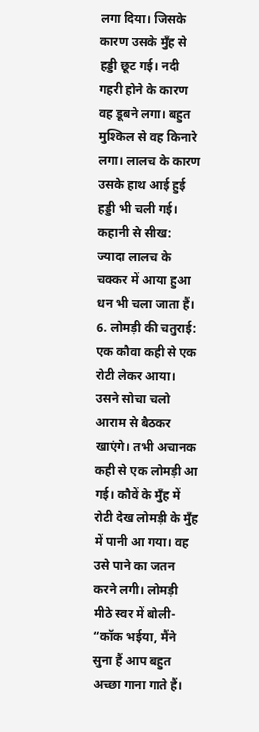लगा दिया। जिसके कारण उसके मुँह से हड्डी छूट गई। नदी गहरी होने के कारण वह डूबने लगा। बहुत मुश्किल से वह किनारे लगा। लालच के कारण उसके हाथ आई हुई हड्डी भी चली गई।
कहानी से सीख:
ज्यादा लालच के चक्कर में आया हुआ धन भी चला जाता हैं।
6. लोमड़ी की चतुराई:
एक कौवा कही से एक रोटी लेकर आया। उसने सोचा चलो आराम से बैठकर खाएंगे। तभी अचानक कही से एक लोमड़ी आ गई। कौवें के मुँह में रोटी देख लोमड़ी के मुँह में पानी आ गया। वह उसे पाने का जतन करने लगी। लोमड़ी मीठे स्वर में बोली- “कॉक भईया, मैंने सुना हैं आप बहुत अच्छा गाना गाते हैं।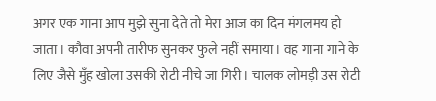अगर एक गाना आप मुझे सुना देते तो मेरा आज का दिन मंगलमय हो जाता। कौवा अपनी तारीफ सुनकर फुले नहीं समाया। वह गाना गाने के लिए जैसे मुँह खोला उसकी रोटी नीचे जा गिरी। चालक लोमड़ी उस रोटी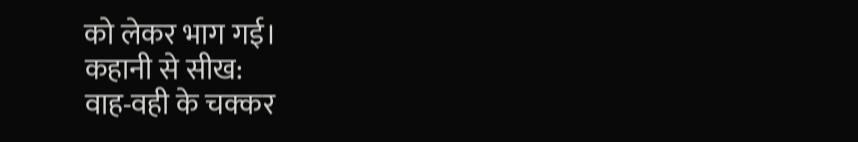को लेकर भाग गई।
कहानी से सीख:
वाह-वही के चक्कर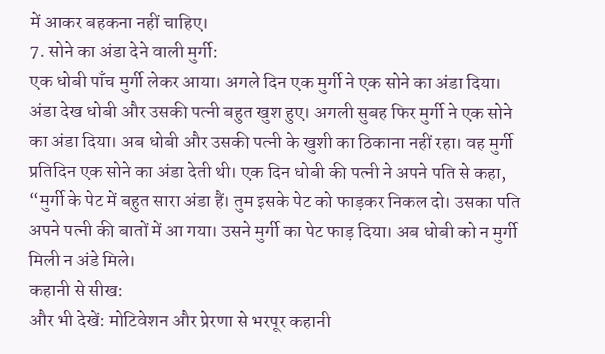में आकर बहकना नहीं चाहिए।
7. सोने का अंडा देने वाली मुर्गी:
एक धोबी पाँच मुर्गी लेकर आया। अगले दिन एक मुर्गी ने एक सोने का अंडा दिया। अंडा देख धोबी और उसकी पत्नी बहुत खुश हुए। अगली सुबह फिर मुर्गी ने एक सोने का अंडा दिया। अब धोबी और उसकी पत्नी के खुशी का ठिकाना नहीं रहा। वह मुर्गी प्रतिदिन एक सोने का अंडा देती थी। एक दिन धोबी की पत्नी ने अपने पति से कहा, “मुर्गी के पेट में बहुत सारा अंडा हैं। तुम इसके पेट को फाड़कर निकल दो। उसका पति अपने पत्नी की बातों में आ गया। उसने मुर्गी का पेट फाड़ दिया। अब धोबी को न मुर्गी मिली न अंडे मिले।
कहानी से सीख:
और भी देखें: मोटिवेशन और प्रेरणा से भरपूर कहानी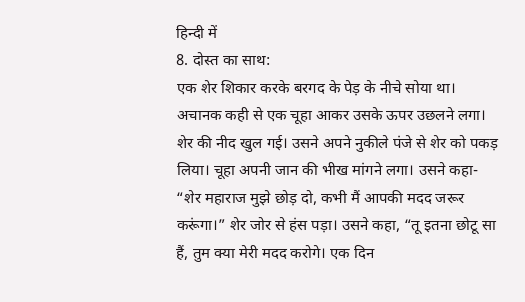हिन्दी में
8. दोस्त का साथ:
एक शेर शिकार करके बरगद के पेड़ के नीचे सोया था। अचानक कही से एक चूहा आकर उसके ऊपर उछलने लगा। शेर की नीद खुल गई। उसने अपने नुकीले पंजे से शेर को पकड़ लिया। चूहा अपनी जान की भीख मांगने लगा। उसने कहा- “शेर महाराज मुझे छोड़ दो, कभी मैं आपकी मदद जरूर करूंगा।” शेर जोर से हंस पड़ा। उसने कहा, “तू इतना छोटू सा हैं, तुम क्या मेरी मदद करोगे। एक दिन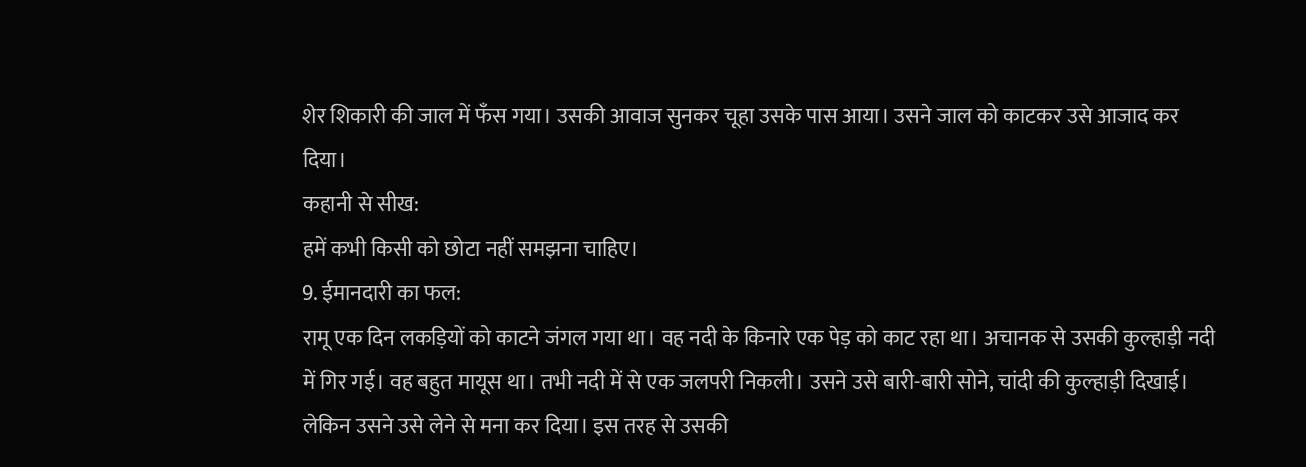शेर शिकारी की जाल में फँस गया। उसकी आवाज सुनकर चूहा उसके पास आया। उसने जाल को काटकर उसे आजाद कर दिया।
कहानी से सीख:
हमें कभी किसी को छोटा नहीं समझना चाहिए।
9. ईमानदारी का फल:
रामू एक दिन लकड़ियों को काटने जंगल गया था। वह नदी के किनारे एक पेड़ को काट रहा था। अचानक से उसकी कुल्हाड़ी नदी में गिर गई। वह बहुत मायूस था। तभी नदी में से एक जलपरी निकली। उसने उसे बारी-बारी सोने, चांदी की कुल्हाड़ी दिखाई। लेकिन उसने उसे लेने से मना कर दिया। इस तरह से उसकी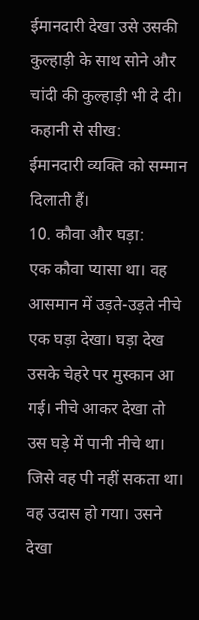ईमानदारी देखा उसे उसकी कुल्हाड़ी के साथ सोने और चांदी की कुल्हाड़ी भी दे दी।
कहानी से सीख:
ईमानदारी व्यक्ति को सम्मान दिलाती हैं।
10. कौवा और घड़ा:
एक कौवा प्यासा था। वह आसमान में उड़ते-उड़ते नीचे एक घड़ा देखा। घड़ा देख उसके चेहरे पर मुस्कान आ गई। नीचे आकर देखा तो उस घड़े में पानी नीचे था। जिसे वह पी नहीं सकता था। वह उदास हो गया। उसने देखा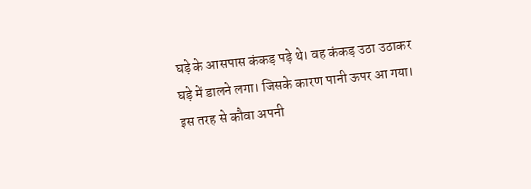घड़े के आसपास कंकड़ पड़े थे। वह कंकड़ उठा उठाकर घड़े में डालने लगा। जिसके कारण पानी ऊपर आ गया। इस तरह से कौवा अपनी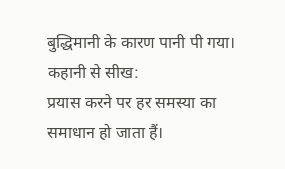बुद्धिमानी के कारण पानी पी गया।
कहानी से सीख:
प्रयास करने पर हर समस्या का समाधान हो जाता हैं।